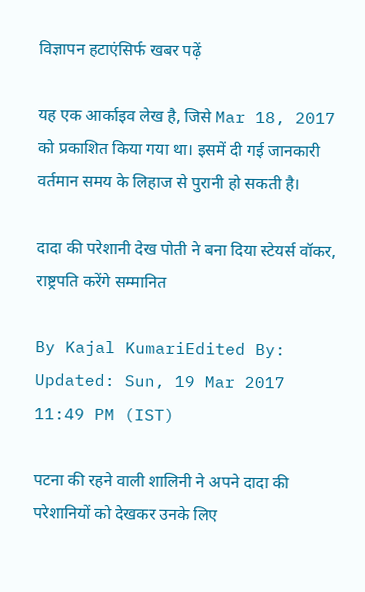विज्ञापन हटाएंसिर्फ खबर पढ़ें

यह एक आर्काइव लेख है, जिसे Mar 18, 2017 को प्रकाशित किया गया था। इसमें दी गई जानकारी वर्तमान समय के लिहाज से पुरानी हो सकती है।

दादा की परेशानी देख पोती ने बना दिया स्टेयर्स वॉकर, राष्ट्रपति करेंगे सम्मानित

By Kajal KumariEdited By:
Updated: Sun, 19 Mar 2017 11:49 PM (IST)

पटना की रहने वाली शालिनी ने अपने दादा की परेशानियों को देखकर उनके लिए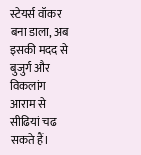स्टेयर्स वॉकर बना डाला, अब इसकी मदद से बुजुर्ग और विकलांग आराम से सीढियां चढ सकते हैं।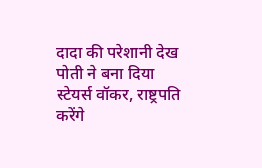दादा की परेशानी देख पोती ने बना दिया स्टेयर्स वॉकर, राष्ट्रपति करेंगे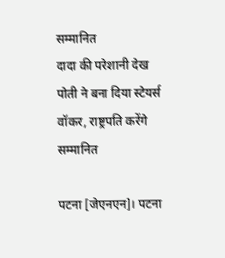सम्मानित
दादा की परेशानी देख पोती ने बना दिया स्टेयर्स वॉकर, राष्ट्रपति करेंगे सम्मानित

पटना [जेएनएन]। पटना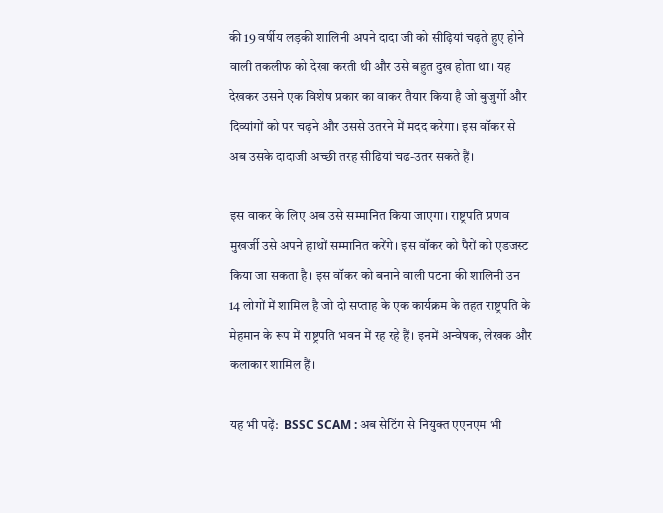की 19 वर्षीय लड़की शालिनी अपने दादा जी को सीढ़ियां चढ़ते हुए होने वाली तकलीफ को देखा करती थी और उसे बहुत दुख होता था। यह देखकर उसने एक विशेष प्रकार का वाकर तैयार किया है जो बुजुर्गो और दिव्यांगों को पर चढ़ने और उससे उतरने में मदद करेगा। इस वॉकर से अब उसके दादाजी अच्छी तरह सीढियां चढ-उतर सकते हैं।

इस वाकर के लिए अब उसे सम्मानित किया जाएगा। राष्ट्रपति प्रणव मुखर्जी उसे अपने हाथों सम्मानित करेंगे। इस वॉकर को पैरों को एडजस्ट किया जा सकता है। इस वॉकर को बनाने वाली पटना की शालिनी उन 14 लोगों में शामिल है जो दो सप्ताह के एक कार्यक्रम के तहत राष्ट्रपति के मेहमान के रूप में राष्ट्रपति भवन में रह रहे हैं। इनमें अन्वेषक, लेखक और कलाकार शामिल हैं।

यह भी पढ़ें:  BSSC SCAM : अब सेटिंग से नियुक्त एएनएम भी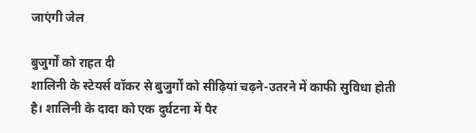जाएंगी जेल

बुजुर्गों को राहत दी
शालिनी के स्टेयर्स वॉकर से बुजुर्गों को सीढ़ियां चढ़ने-उतरने में काफी सुविधा होती है। शालिनी के दादा को एक दुर्घटना में पैर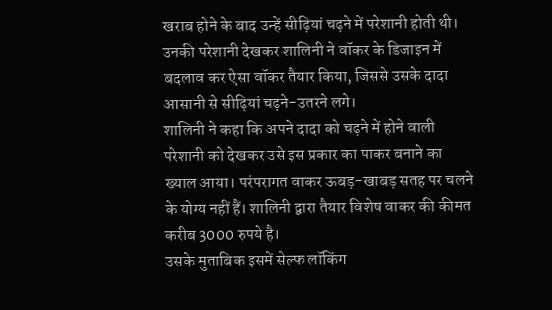खराब होने के बाद उन्हें सीढ़ियां चढ़ने में परेशानी होती थी। उनकी परेशानी देखकर शालिनी ने वॉकर के डिजाइन में बदलाव कर ऐसा वॉकर तैयार किया, जिससे उसके दादा आसानी से सीढ़ियां चढ़ने-उतरने लगे।
शालिनी ने कहा कि अपने दादा को चढ़ने में होने वाली परेशानी को देखकर उसे इस प्रकार का पाकर बनाने का ख्याल आया। परंपरागत वाकर ऊबड़-खाबड़ सतह पर चलने के योग्य नहीं हैं। शालिनी द्वारा तैयार विशेष वाकर की कीमत करीब 3000 रुपये है।
उसके मुताबिक इसमें सेल्फ लॉकिंग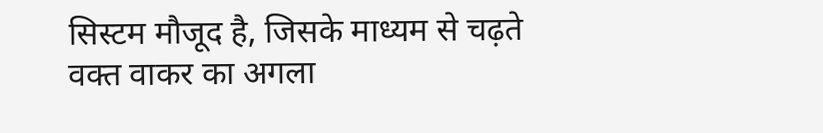सिस्टम मौजूद है, जिसके माध्यम से चढ़ते वक्त वाकर का अगला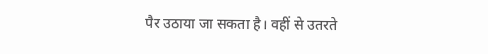पैर उठाया जा सकता है। वहीं से उतरते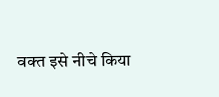वक्त इसे नीचे किया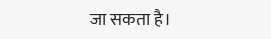जा सकता है।